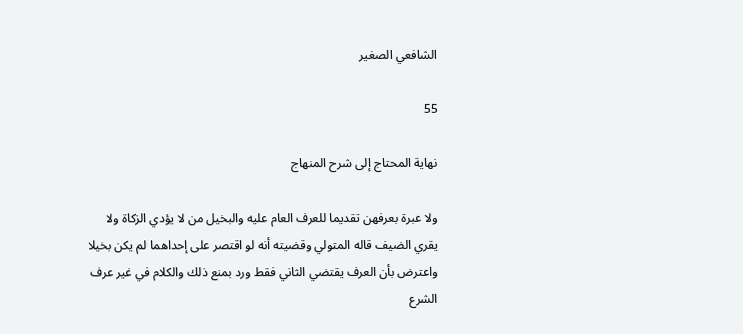الشافعي الصغير

55

نهاية المحتاج إلى شرح المنهاج

ولا عبرة بعرفهن تقديما للعرف العام عليه والبخيل من لا يؤدي الزكاة ولا يقري الضيف قاله المتولي وقضيته أنه لو اقتصر على إحداهما لم يكن بخيلا واعترض بأن العرف يقتضي الثاني فقط ورد بمنع ذلك والكلام في غير عرف الشرع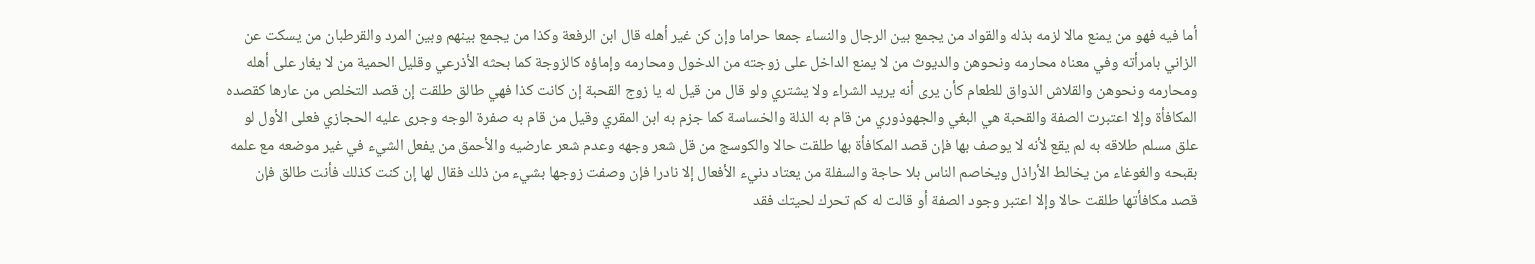أما فيه فهو من يمنع مالا لزمه بذله والقواد من يجمع بين الرجال والنساء جمعا حراما وإن كن غير أهله قال ابن الرفعة وكذا من يجمع بينهم وبين المرد والقرطبان من يسكت عن الزاني بامرأته وفي معناه محارمه ونحوهن والديوث من لا يمنع الداخل على زوجته من الدخول ومحارمه وإماؤه كالزوجة كما بحثه الأذرعي وقليل الحمية من لا يغار على أهله ومحارمه ونحوهن والقلاش الذواق للطعام كأن يرى أنه يريد الشراء ولا يشتري ولو قال من قيل له يا زوج القحبة إن كانت كذا فهي طالق طلقت إن قصد التخلص من عارها كقصده المكافأة وإلا اعتبرت الصفة والقحبة هي البغي والجهوذوري من قام به الذلة والخساسة كما جزم به ابن المقري وقيل من قام به صفرة الوجه وجرى عليه الحجازي فعلى الأول لو علق مسلم طلاقه به لم يقع لأنه لا يوصف بها فإن قصد المكافأة بها طلقت حالا والكوسج من قل شعر وجهه وعدم شعر عارضيه والأحمق من يفعل الشيء في غير موضعه مع علمه بقبحه والغوغاء من يخالط الأراذل ويخاصم الناس بلا حاجة والسفلة من يعتاد دنيء الأفعال إلا نادرا فإن وصفت زوجها بشيء من ذلك فقال لها إن كنت كذلك فأنت طالق فإن قصد مكافأتها طلقت حالا وإلا اعتبر وجود الصفة أو قالت له كم تحرك لحيتك فقد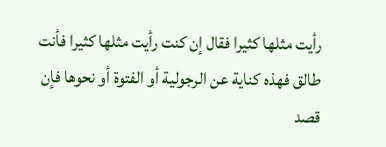رأيت مثلها كثيرا فقال إن كنت رأيت مثلها كثيرا فأنت طالق فهذه كناية عن الرجولية أو الفتوة أو نحوها فإن قصد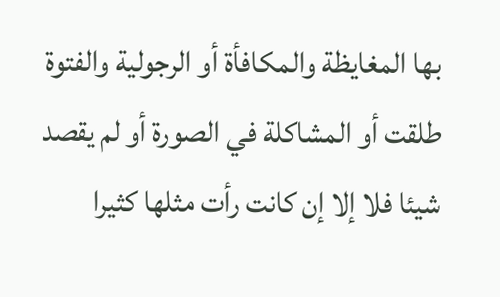بها المغايظة والمكافأة أو الرجولية والفتوة طلقت أو المشاكلة في الصورة أو لم يقصد شيئا فلا إلا إن كانت رأت مثلها كثيرا